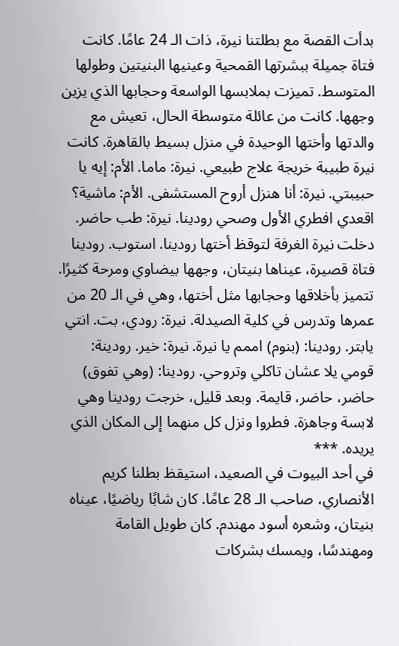بدأت القصة مع بطلتنا نيرة، ذات الـ 24 عامًا. كانت فتاة جميلة ببشرتها القمحية وعينيها البنيتين وطولها المتوسط. تميزت بملابسها الواسعة وحجابها الذي يزين وجهها. كانت من عائلة متوسطة الحال، تعيش مع والدتها وأختها الوحيدة في منزل بسيط بالقاهرة. كانت نيرة طبيبة خريجة علاج طبيعي. نيرة: ماما. الأم: إيه يا حبيبتي. نيرة: أنا هنزل أروح المستشفى. الأم: ماشية؟ اقعدي افطري الأول وصحي رودينا. نيرة: طب حاضر.
دخلت نيرة الغرفة لتوقظ أختها رودينا. استوب. رودينا فتاة قصيرة، عيناها بنيتان، وجهها بيضاوي ومرحة كثيرًا. تتميز بأخلاقها وحجابها مثل أختها، وهي في الـ 20 من عمرها وتدرس في كلية الصيدلة. نيرة: رودي، بت. انتي يابتر. رودينا: (بنوم) اممم يا نيرة. نيرة: خير. رودينة: قومي يلا عشان تاكلي وتروحي. رودينا: (وهي تفوق) حاضر، حاضر، قايمة. وبعد قليل، خرجت رودينا وهي لابسة وجاهزة. فطروا ونزل كل منهما إلى المكان الذي يريده. ***
في أحد البيوت في الصعيد، استيقظ بطلنا كريم الأنصاري، صاحب الـ 28 عامًا. كان شابًا رياضيًا، عيناه بنيتان، وشعره أسود مهندم. كان طويل القامة ومهندسًا، ويمسك بشركات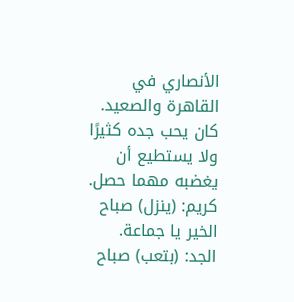الأنصاري في القاهرة والصعيد. كان يحب جده كثيرًا ولا يستطيع أن يغضبه مهما حصل. كريم: (ينزل) صباح الخير يا جماعة. الجد: (بتعب) صباح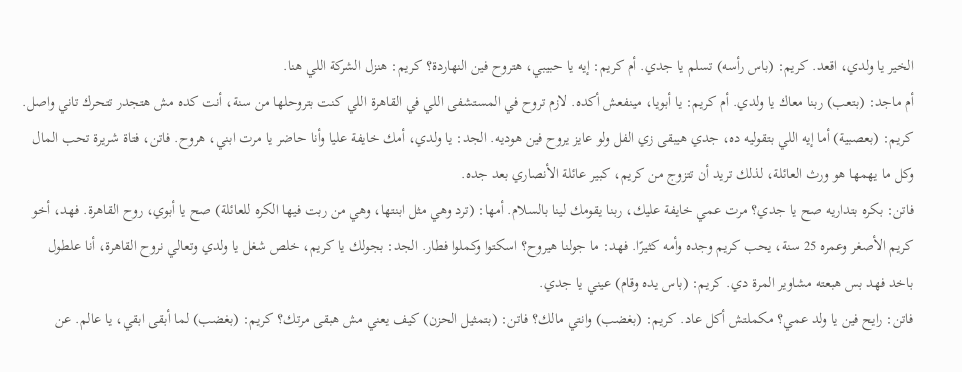الخير يا ولدي، اقعد. كريم: (باس رأسه) تسلم يا جدي. أم كريم: إيه يا حبيبي، هتروح فين النهاردة؟ كريم: هنزل الشركة اللي هنا.
أم ماجد: (بتعب) ربنا معاك يا ولدي. أم كريم: يا أبويا، مينفعش أكده. لازم تروح في المستشفى اللي في القاهرة اللي كنت بتروحلها من سنة، أنت كده مش هتجدر تتحرك تاني واصل. كريم: (بعصبية) أما إيه اللي بتقوليه ده، جدي هيبقى زي الفل ولو عايز يروح فين هوديه. الجد: يا ولدي، أمك خايفة عليا وأنا حاضر يا مرت ابني، هروح. فاتن، فتاة شريرة تحب المال وكل ما يهمها هو ورث العائلة، لذلك تريد أن تتزوج من كريم، كبير عائلة الأنصاري بعد جده.
فاتن: بكره بتداريه صح يا جدي؟ مرت عمي خايفة عليك، ربنا يقومك لينا بالسلام. أمها: (ترد وهي مثل ابنتها، وهي من ربت فيها الكره للعائلة) صح يا أبوي، روح القاهرة. فهد، أخو كريم الأصغر وعمره 25 سنة، يحب كريم وجده وأمه كثيرًا. فهد: ما جولنا هيروح؟ اسكتوا وكملوا فطار. الجد: بجولك يا كريم، خلص شغل يا ولدي وتعالي نروح القاهرة، أنا علطول باخد فهد بس هبعته مشاوير المرة دي. كريم: (باس يده وقام) عيني يا جدي.
فاتن: رايح فين يا ولد عمي؟ مكملتش أكل عاد. كريم: (بغضب) وانتي مالك؟ فاتن: (بتمثيل الحزن) كيف يعني مش هبقى مرتك؟ كريم: (بغضب) لما أبقى ابقي، يا عالم. عن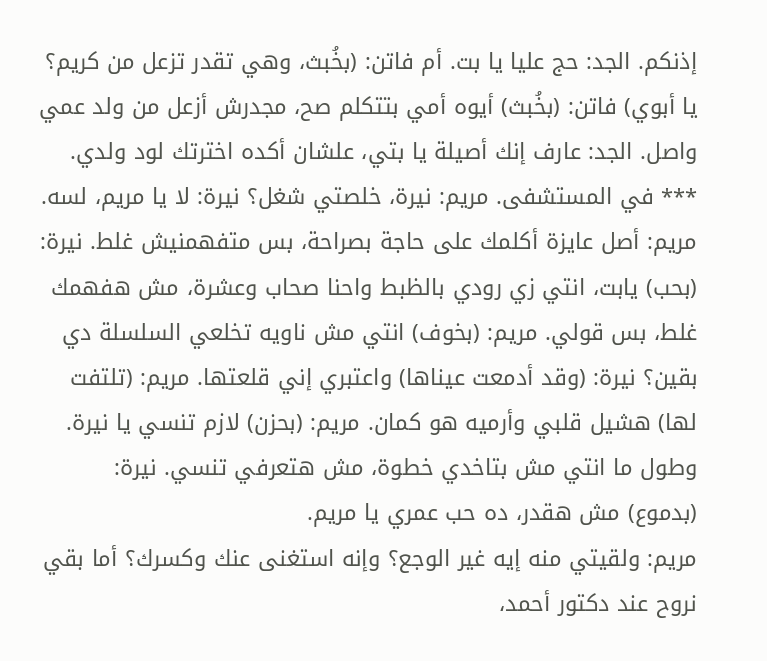إذنكم. الجد: حج عليا يا بت. أم فاتن: (بخُبث، وهي تقدر تزعل من كريم؟ يا أبوي) فاتن: (بخُبث) أيوه أمي بتتكلم صح، مجدرش أزعل من ولد عمي واصل. الجد: عارف إنك أصيلة يا بتي، علشان أكده اخترتك لود ولدي. *** في المستشفى. مريم: نيرة، خلصتي شغل؟ نيرة: لا يا مريم، لسه.
مريم: أصل عايزة أكلمك على حاجة بصراحة، بس متفهمنيش غلط. نيرة: (بحب) يابت، انتي زي رودي بالظبط واحنا صحاب وعشرة، مش هفهمك غلط، بس قولي. مريم: (بخوف) انتي مش ناويه تخلعي السلسلة دي بقين؟ نيرة: (وقد أدمعت عيناها) واعتبري إني قلعتها. مريم: (تلتفت لها) هشيل قلبي وأرميه هو كمان. مريم: (بحزن) لازم تنسي يا نيرة. وطول ما انتي مش بتاخدي خطوة، مش هتعرفي تنسي. نيرة: (بدموع) مش هقدر، ده حب عمري يا مريم.
مريم: ولقيتي منه إيه غير الوجع؟ وإنه استغنى عنك وكسرك؟ أما بقي نروح عند دكتور أحمد،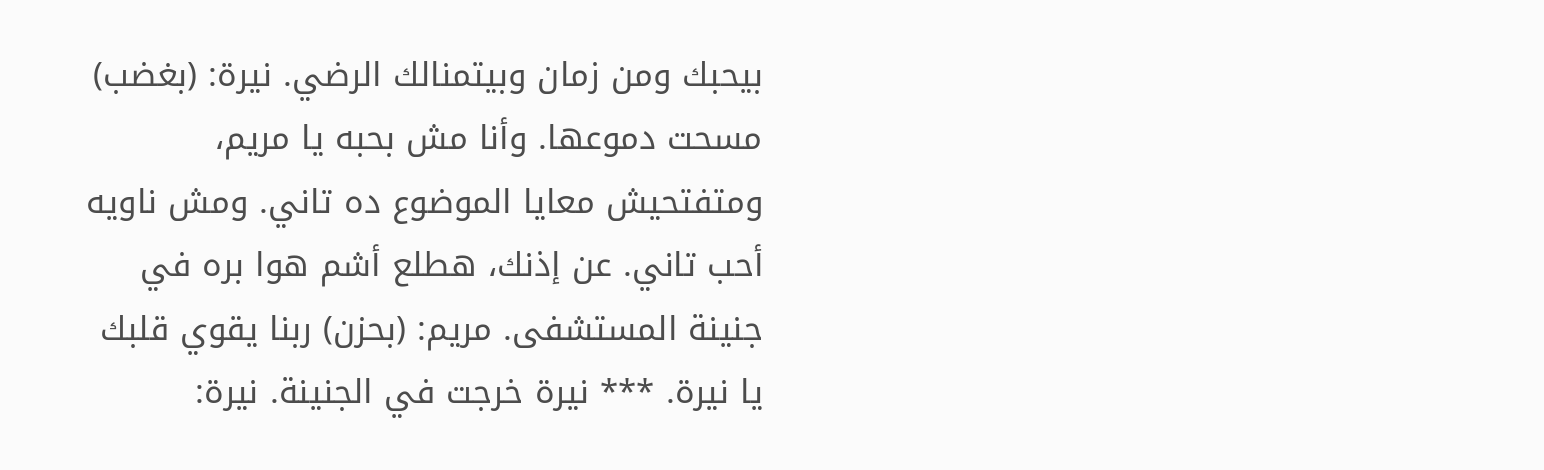بيحبك ومن زمان وبيتمنالك الرضي. نيرة: (بغضب) مسحت دموعها. وأنا مش بحبه يا مريم، ومتفتحيش معايا الموضوع ده تاني. ومش ناويه أحب تاني. عن إذنك، هطلع أشم هوا بره في جنينة المستشفى. مريم: (بحزن) ربنا يقوي قلبك يا نيرة. *** نيرة خرجت في الجنينة. نيرة: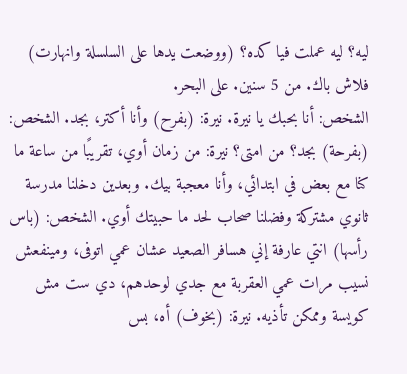ليه؟ ليه عملت فيا كده؟ (ووضعت يدها على السلسلة وانهارت) فلاش باك. من 5 سنين. على البحر.
الشخص: أنا بحبك يا نيرة. نيرة: (بفرح) وأنا أكتر، بجد. الشخص: (بفرحة) بجد؟ من امتى؟ نيرة: من زمان أوي، تقريبًا من ساعة ما كنا مع بعض في ابتدائي، وأنا معجبة بيك. وبعدين دخلنا مدرسة ثانوي مشتركة وفضلنا صحاب لحد ما حبيتك أوي. الشخص: (باس رأسها) انتي عارفة إني هسافر الصعيد عشان عمي اتوفى، ومينفعش نسيب مرات عمي العقربة مع جدي لوحدهم، دي ست مش كويسة وممكن تأذيه. نيرة: (بخوف) أه، بس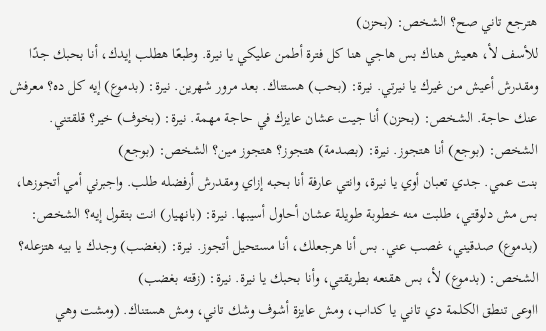هترجع تاني صح؟ الشخص: (بحزن)
للأسف لأ، هعيش هناك بس هاجي هنا كل فترة أطمن عليكي يا نيرة. وطبعًا هطلب إيدك، أنا بحبك جدًا ومقدرش أعيش من غيرك يا نيرتي. نيرة: (بحب) هستناك. بعد مرور شهرين. نيرة: (بدموع) إيه كل ده؟ معرفش عنك حاجة. الشخص: (بحزن) أنا جيت عشان عايزك في حاجة مهمة. نيرة: (بخوف) خير؟ قلقتني. الشخص: (بوجع) أنا هتجوز. نيرة: (بصدمة) هتجوز؟ هتجوز مين؟ الشخص: (بوجع)
بنت عمي. جدي تعبان أوي يا نيرة، وانتي عارفة أنا بحبه إزاي ومقدرش أرفضله طلب. واجبرني أمي أتجوزها، بس مش دلوقتي، طلبت منه خطوبة طويلة عشان أحاول أسيبها. نيرة: (بانهيار) انت بتقول إيه؟ الشخص: (بدموع) صدقيني، غصب عني. بس أنا هرجعلك، أنا مستحيل أتجوز. نيرة: (بغضب) وجدك يا بيه هتزعله؟ الشخص: (بدموع) لأ، بس هقنعه بطريقتي، وأنا بحبك يا نيرة. نيرة: (زقته بغضب)
ااوعى تنطق الكلمة دي تاني يا كداب، ومش عايزة أشوف وشك تاني، ومش هستناك. (ومشت وهي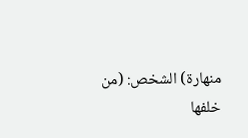منهارة) الشخص: (من خلفها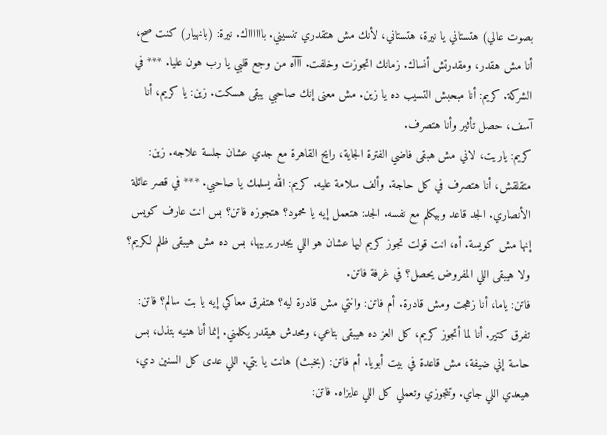بصوت عالي) هتستاني يا نيرة، هتستاني، لأنك مش هتقدري تنسيني. بااااااك. نيرة: (بانهيار) كنت صح، أنا مش هقدر، ومقدرتش أنساك. زمانك اتجوزت وخلفت. آآآه من وجع قلبي يا رب هون عليا. *** في الشركة. كريم: أنا مبحبش التسيب ده يا زين. مش معنى إنك صاحبي يبقى هسكت. زين: يا كريم، أنا آسف، حصل تأثير وأنا هتصرف.
كريم: ياريت، لاني مش هبقى فاضي الفترة الجاية، رايح القاهرة مع جدي عشان جلسة علاجه. زين: متقلقش، أنا هتصرف في كل حاجة. وألف سلامة عليه. كريم: الله يسلمك يا صاحبي. *** في قصر عائلة الأنصاري. الجد قاعد وبيكلم مع نفسه. الجد: هتعمل إيه يا محمود؟ هتجوزه فاتن؟ بس انت عارف كويس إنها مش كويسة. أه، انت قولت تجوز كريم ليها عشان هو اللي يجدر يربيها، بس ده مش هيبقى ظلم لكريم؟ ولا هيبقى اللي المفروض يحصل؟ في غرفة فاتن.
فاتن: ياما، أنا زهجت ومش قادرة. أم فاتن: وانتي مش قادرة ليه؟ هتفرق معاكي إيه يا بت سالم؟ فاتن: تفرق كتير. أنا لما أتجوز كريم، كل العز ده هيبقى بتاعي، ومحدش هيقدر يكلمني. إنما أنا هنيه بتذل، بس حاسة إني ضيفة، مش قاعدة في بيت أبويا. أم فاتن: (بخبث) هانت يا بتي. اللي عدى كل السنين دي، هيعدي اللي جاي. وتتجوزي وتعملي كل اللي عايزاه. فاتن: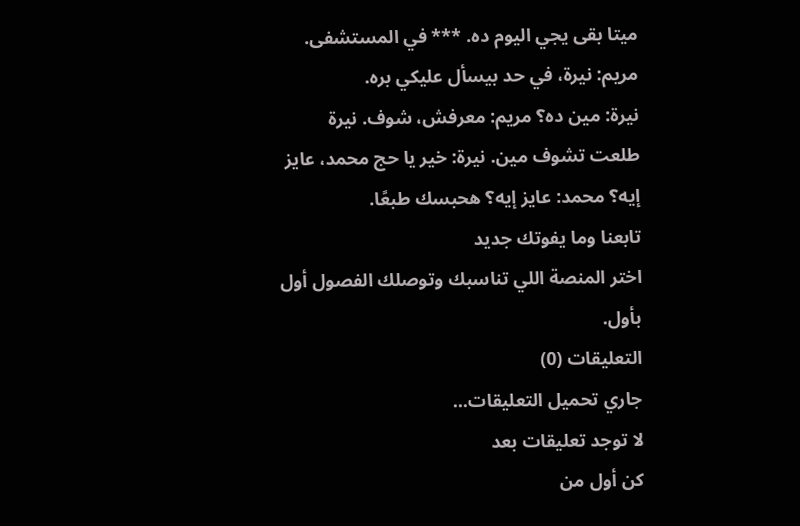ميتا بقى يجي اليوم ده. *** في المستشفى. مريم: نيرة، في حد بيسأل عليكي بره.
نيرة: مين ده؟ مريم: معرفش، شوف. نيرة طلعت تشوف مين. نيرة: خير يا حج محمد، عايز إيه؟ محمد: عايز إيه؟ هحبسك طبعًا.
تابعنا وما يفوتك جديد
اختر المنصة اللي تناسبك وتوصلك الفصول أول بأول.
التعليقات (0)
جاري تحميل التعليقات...
لا توجد تعليقات بعد
كن أول من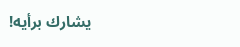يشارك برأيه!